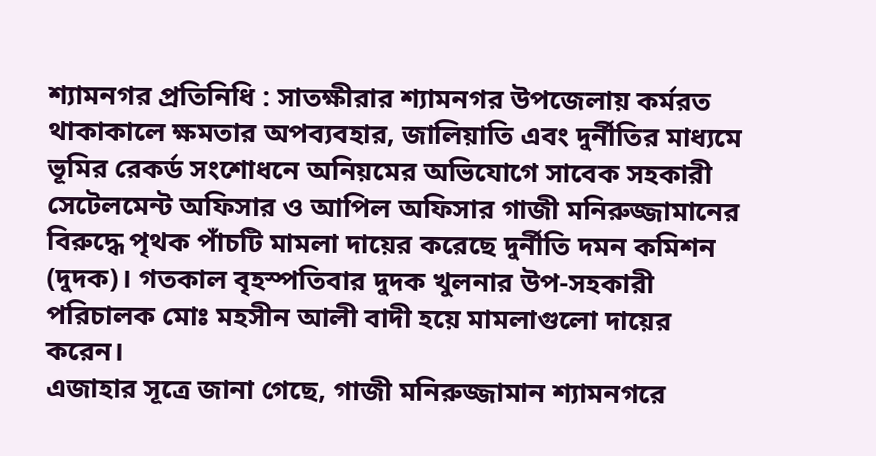শ্যামনগর প্রতিনিধি : সাতক্ষীরার শ্যামনগর উপজেলায় কর্মরত থাকাকালে ক্ষমতার অপব্যবহার, জালিয়াতি এবং দুর্নীতির মাধ্যমে ভূমির রেকর্ড সংশোধনে অনিয়মের অভিযোগে সাবেক সহকারী সেটেলমেন্ট অফিসার ও আপিল অফিসার গাজী মনিরুজ্জামানের বিরুদ্ধে পৃথক পাঁচটি মামলা দায়ের করেছে দুর্নীতি দমন কমিশন (দুদক)। গতকাল বৃহস্পতিবার দুদক খুলনার উপ-সহকারী পরিচালক মোঃ মহসীন আলী বাদী হয়ে মামলাগুলো দায়ের করেন।
এজাহার সূত্রে জানা গেছে, গাজী মনিরুজ্জামান শ্যামনগরে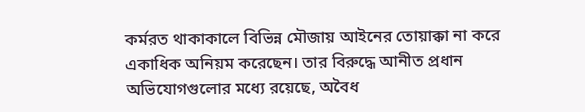কর্মরত থাকাকালে বিভিন্ন মৌজায় আইনের তোয়াক্কা না করে একাধিক অনিয়ম করেছেন। তার বিরুদ্ধে আনীত প্রধান অভিযোগগুলোর মধ্যে রয়েছে, অবৈধ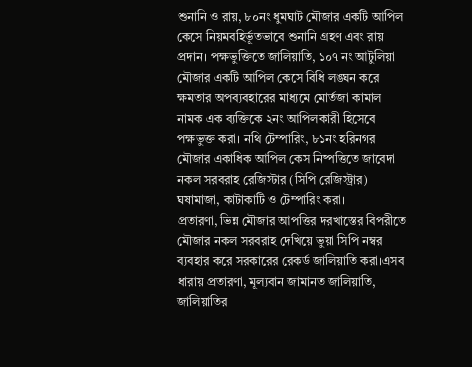শুনানি ও রায়, ৮০নং ধুমঘাট মৌজার একটি আপিল কেসে নিয়মবহির্ভূতভাবে শুনানি গ্রহণ এবং রায় প্রদান। পক্ষভুক্তিতে জালিয়াতি, ১০৭ নং আটুলিয়া মৌজার একটি আপিল কেসে বিধি লঙ্ঘন করে ক্ষমতার অপব্যবহারের মাধ্যমে মোর্তজা কামাল নামক এক ব্যক্তিকে ২নং আপিলকারী হিসেবে পক্ষভুক্ত করা। নথি টেম্পারিং, ৮১নং হরিনগর মৌজার একাধিক আপিল কেস নিষ্পত্তিতে জাবেদা নকল সরবরাহ রেজিস্টার (সিপি রেজিস্ট্রার) ঘষামাজা, কাটাকাটি ও টেম্পারিং করা।
প্রতারণা, ভিন্ন মৌজার আপত্তির দরখাস্তের বিপরীতে মৌজার নকল সরবরাহ দেখিয়ে ভুয়া সিপি নম্বর ব্যবহার করে সরকারের রেকর্ড জালিয়াতি করা।এসব ধারায় প্রতারণা, মূল্যবান জামানত জালিয়াতি, জালিয়াতির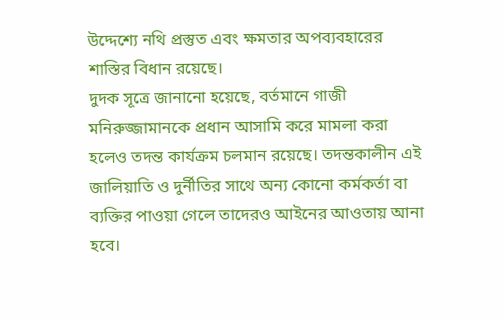উদ্দেশ্যে নথি প্রস্তুত এবং ক্ষমতার অপব্যবহারের শাস্তির বিধান রয়েছে।
দুদক সূত্রে জানানো হয়েছে, বর্তমানে গাজী মনিরুজ্জামানকে প্রধান আসামি করে মামলা করা হলেও তদন্ত কার্যক্রম চলমান রয়েছে। তদন্তকালীন এই জালিয়াতি ও দুর্নীতির সাথে অন্য কোনো কর্মকর্তা বা ব্যক্তির পাওয়া গেলে তাদেরও আইনের আওতায় আনা হবে।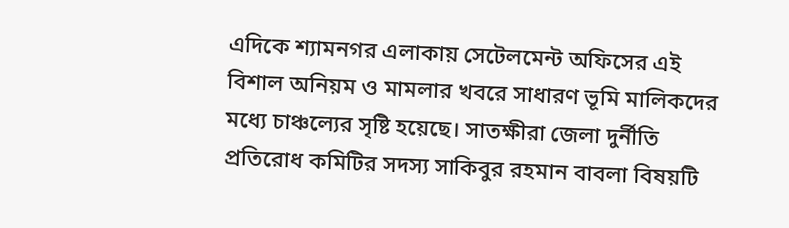এদিকে শ্যামনগর এলাকায় সেটেলমেন্ট অফিসের এই বিশাল অনিয়ম ও মামলার খবরে সাধারণ ভূমি মালিকদের মধ্যে চাঞ্চল্যের সৃষ্টি হয়েছে। সাতক্ষীরা জেলা দুর্নীতি প্রতিরোধ কমিটির সদস্য সাকিবুর রহমান বাবলা বিষয়টি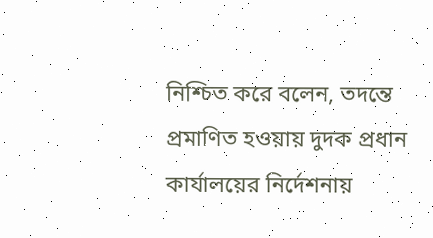নিশ্চিত করে বলেন, তদন্তে প্রমাণিত হওয়ায় দুদক প্রধান কার্যালয়ের নির্দেশনায়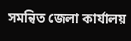সমন্বিত জেলা কার্যালয়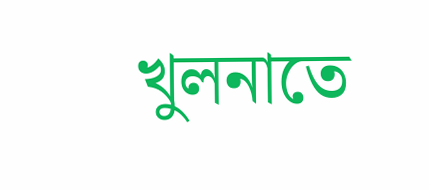খুলনাতে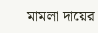মামলা দায়ের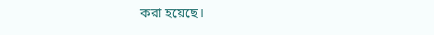করা হয়েছে।